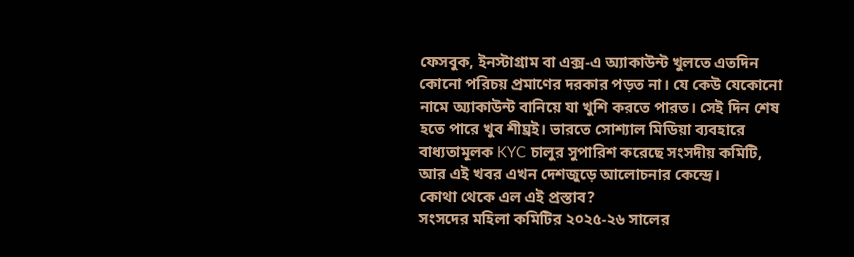ফেসবুক, ইনস্টাগ্রাম বা এক্স-এ অ্যাকাউন্ট খুলতে এতদিন কোনো পরিচয় প্রমাণের দরকার পড়ত না। যে কেউ যেকোনো নামে অ্যাকাউন্ট বানিয়ে যা খুশি করতে পারত। সেই দিন শেষ হতে পারে খুব শীঘ্রই। ভারতে সোশ্যাল মিডিয়া ব্যবহারে বাধ্যতামূলক KYC চালুর সুপারিশ করেছে সংসদীয় কমিটি, আর এই খবর এখন দেশজুড়ে আলোচনার কেন্দ্রে।
কোথা থেকে এল এই প্রস্তাব?
সংসদের মহিলা কমিটির ২০২৫-২৬ সালের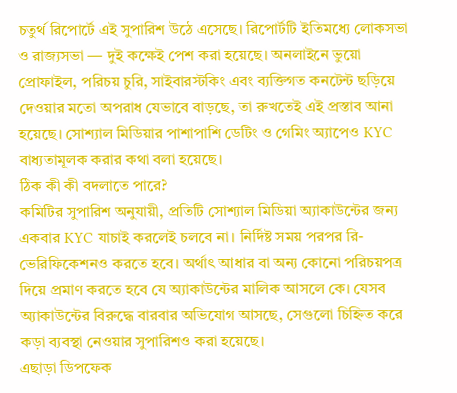চতুর্থ রিপোর্টে এই সুপারিশ উঠে এসেছে। রিপোর্টটি ইতিমধ্যে লোকসভা ও রাজ্যসভা — দুই কক্ষেই পেশ করা হয়েছে। অনলাইনে ভুয়ো প্রোফাইল, পরিচয় চুরি, সাইবারস্টকিং এবং ব্যক্তিগত কনটেন্ট ছড়িয়ে দেওয়ার মতো অপরাধ যেভাবে বাড়ছে, তা রুখতেই এই প্রস্তাব আনা হয়েছে। সোশ্যাল মিডিয়ার পাশাপাশি ডেটিং ও গেমিং অ্যাপেও KYC বাধ্যতামূলক করার কথা বলা হয়েছে।
ঠিক কী কী বদলাতে পারে?
কমিটির সুপারিশ অনুযায়ী, প্রতিটি সোশ্যাল মিডিয়া অ্যাকাউন্টের জন্য একবার KYC যাচাই করলেই চলবে না। নির্দিষ্ট সময় পরপর রি-ভেরিফিকেশনও করতে হবে। অর্থাৎ আধার বা অন্য কোনো পরিচয়পত্র দিয়ে প্রমাণ করতে হবে যে অ্যাকাউন্টের মালিক আসলে কে। যেসব অ্যাকাউন্টের বিরুদ্ধে বারবার অভিযোগ আসছে, সেগুলো চিহ্নিত করে কড়া ব্যবস্থা নেওয়ার সুপারিশও করা হয়েছে।
এছাড়া ডিপফেক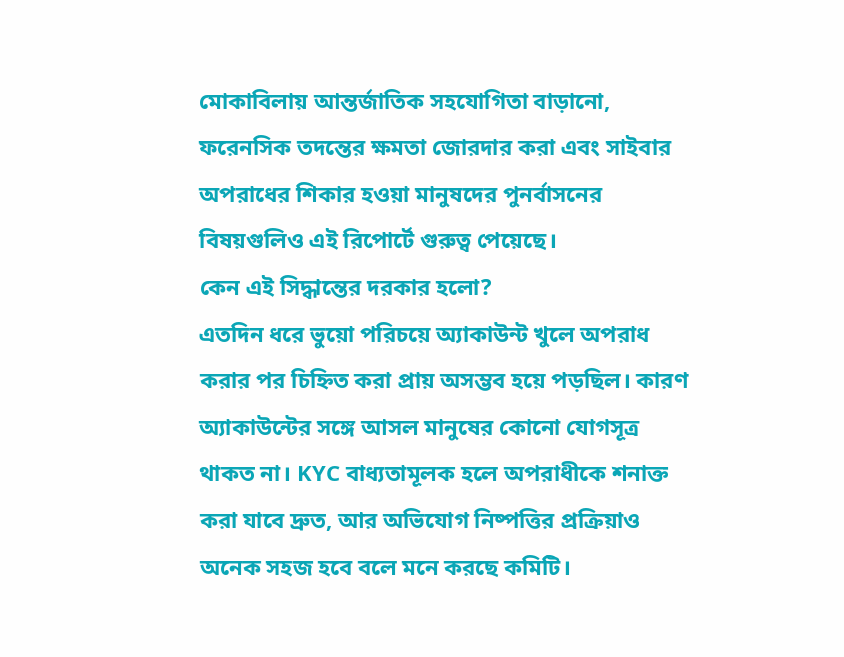মোকাবিলায় আন্তর্জাতিক সহযোগিতা বাড়ানো, ফরেনসিক তদন্তের ক্ষমতা জোরদার করা এবং সাইবার অপরাধের শিকার হওয়া মানুষদের পুনর্বাসনের বিষয়গুলিও এই রিপোর্টে গুরুত্ব পেয়েছে।
কেন এই সিদ্ধান্তের দরকার হলো?
এতদিন ধরে ভুয়ো পরিচয়ে অ্যাকাউন্ট খুলে অপরাধ করার পর চিহ্নিত করা প্রায় অসম্ভব হয়ে পড়ছিল। কারণ অ্যাকাউন্টের সঙ্গে আসল মানুষের কোনো যোগসূত্র থাকত না। KYC বাধ্যতামূলক হলে অপরাধীকে শনাক্ত করা যাবে দ্রুত, আর অভিযোগ নিষ্পত্তির প্রক্রিয়াও অনেক সহজ হবে বলে মনে করছে কমিটি।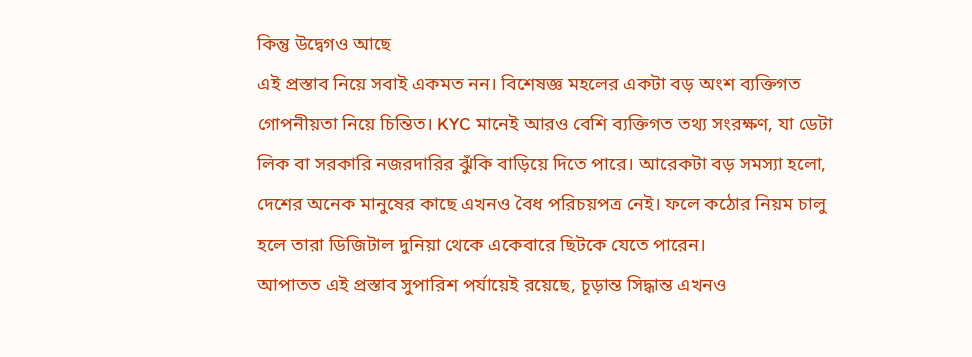কিন্তু উদ্বেগও আছে
এই প্রস্তাব নিয়ে সবাই একমত নন। বিশেষজ্ঞ মহলের একটা বড় অংশ ব্যক্তিগত গোপনীয়তা নিয়ে চিন্তিত। KYC মানেই আরও বেশি ব্যক্তিগত তথ্য সংরক্ষণ, যা ডেটা লিক বা সরকারি নজরদারির ঝুঁকি বাড়িয়ে দিতে পারে। আরেকটা বড় সমস্যা হলো, দেশের অনেক মানুষের কাছে এখনও বৈধ পরিচয়পত্র নেই। ফলে কঠোর নিয়ম চালু হলে তারা ডিজিটাল দুনিয়া থেকে একেবারে ছিটকে যেতে পারেন।
আপাতত এই প্রস্তাব সুপারিশ পর্যায়েই রয়েছে, চূড়ান্ত সিদ্ধান্ত এখনও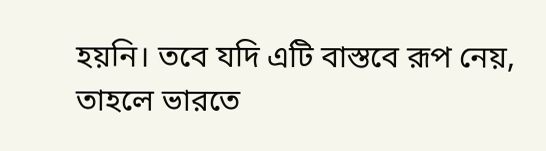হয়নি। তবে যদি এটি বাস্তবে রূপ নেয়, তাহলে ভারতে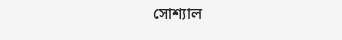সোশ্যাল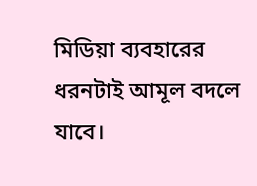মিডিয়া ব্যবহারের ধরনটাই আমূল বদলে যাবে।